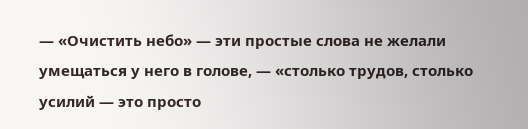— «Очистить небо» — эти простые слова не желали умещаться у него в голове, — «столько трудов, столько усилий — это просто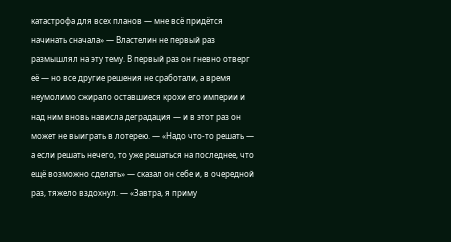катастрофа для всех планов — мне всё придётся начинать сначала» — Властелин не первый раз размышлял на эту тему. В первый раз он гневно отверг её — но все другие решения не сработали, а время неумолимо сжирало оставшиеся крохи его империи и над ним вновь нависла деградация — и в этот раз он может не выиграть в лотерею. — «Надо что-то решать — а если решать нечего, то уже решаться на последнее, что ещё возможно сделать» — сказал он себе и, в очередной раз, тяжело вздохнул. — «Завтра, я приму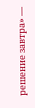решение завтра» —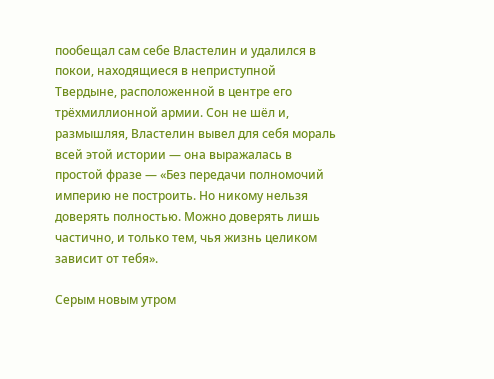пообещал сам себе Властелин и удалился в покои, находящиеся в неприступной Твердыне, расположенной в центре его трёхмиллионной армии. Сон не шёл и, размышляя, Властелин вывел для себя мораль всей этой истории — она выражалась в простой фразе — «Без передачи полномочий империю не построить. Но никому нельзя доверять полностью. Можно доверять лишь частично, и только тем, чья жизнь целиком зависит от тебя».

Серым новым утром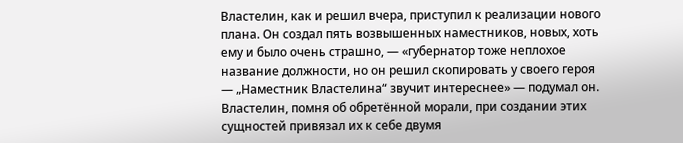Властелин, как и решил вчера, приступил к реализации нового плана. Он создал пять возвышенных наместников, новых, хоть ему и было очень страшно, — «губернатор тоже неплохое название должности, но он решил скопировать у своего героя — „Наместник Властелина“ звучит интереснее» — подумал он. Властелин, помня об обретённой морали, при создании этих сущностей привязал их к себе двумя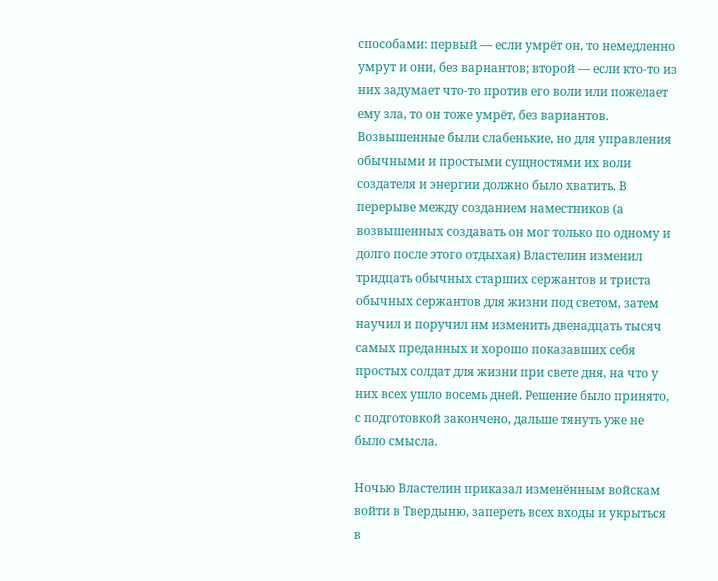способами: первый — если умрёт он, то немедленно умрут и они, без вариантов; второй — если кто-то из них задумает что-то против его воли или пожелает ему зла, то он тоже умрёт, без вариантов. Возвышенные были слабенькие, но для управления обычными и простыми сущностями их воли создателя и энергии должно было хватить. В перерыве между созданием наместников (а возвышенных создавать он мог только по одному и долго после этого отдыхая) Властелин изменил тридцать обычных старших сержантов и триста обычных сержантов для жизни под светом, затем научил и поручил им изменить двенадцать тысяч самых преданных и хорошо показавших себя простых солдат для жизни при свете дня, на что у них всех ушло восемь дней. Решение было принято, с подготовкой закончено, дальше тянуть уже не было смысла.

Ночью Властелин приказал изменённым войскам войти в Твердыню, запереть всех входы и укрыться в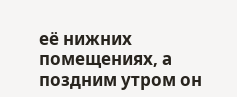её нижних помещениях, а поздним утром он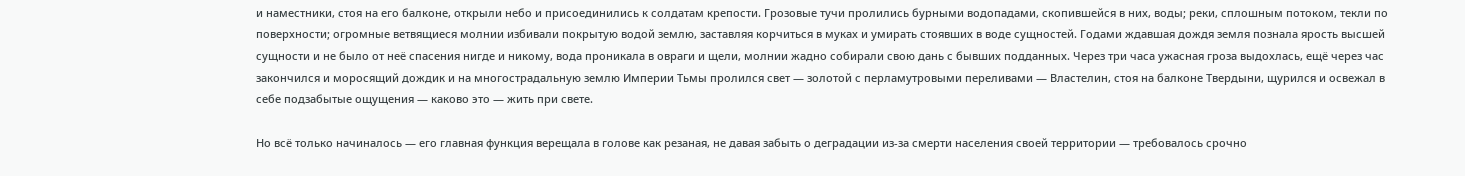и наместники, стоя на его балконе, открыли небо и присоединились к солдатам крепости. Грозовые тучи пролились бурными водопадами, скопившейся в них, воды; реки, сплошным потоком, текли по поверхности; огромные ветвящиеся молнии избивали покрытую водой землю, заставляя корчиться в муках и умирать стоявших в воде сущностей. Годами ждавшая дождя земля познала ярость высшей сущности и не было от неё спасения нигде и никому, вода проникала в овраги и щели, молнии жадно собирали свою дань с бывших подданных. Через три часа ужасная гроза выдохлась, ещё через час закончился и моросящий дождик и на многострадальную землю Империи Тьмы пролился свет — золотой с перламутровыми переливами — Властелин, стоя на балконе Твердыни, щурился и освежал в себе подзабытые ощущения — каково это — жить при свете.

Но всё только начиналось — его главная функция верещала в голове как резаная, не давая забыть о деградации из-за смерти населения своей территории — требовалось срочно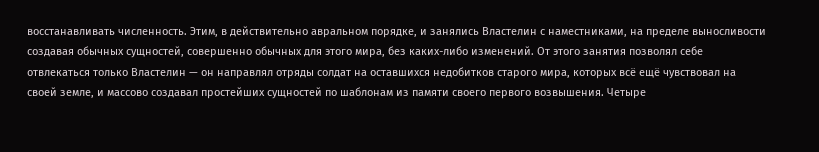восстанавливать численность. Этим, в действительно авральном порядке, и занялись Властелин с наместниками, на пределе выносливости создавая обычных сущностей, совершенно обычных для этого мира, без каких-либо изменений. От этого занятия позволял себе отвлекаться только Властелин — он направлял отряды солдат на оставшихся недобитков старого мира, которых всё ещё чувствовал на своей земле, и массово создавал простейших сущностей по шаблонам из памяти своего первого возвышения. Четыре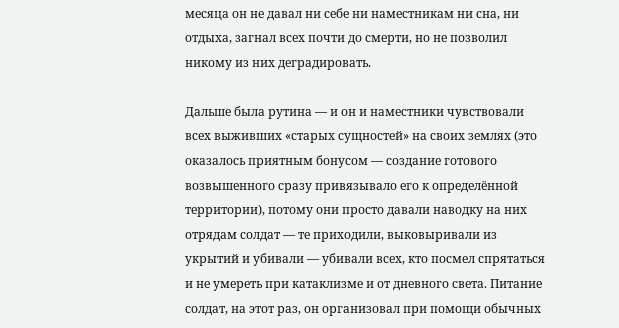месяца он не давал ни себе ни наместникам ни сна, ни отдыха, загнал всех почти до смерти, но не позволил никому из них деградировать.

Дальше была рутина — и он и наместники чувствовали всех выживших «старых сущностей» на своих землях (это оказалось приятным бонусом — создание готового возвышенного сразу привязывало его к определённой территории), потому они просто давали наводку на них отрядам солдат — те приходили, выковыривали из укрытий и убивали — убивали всех, кто посмел спрятаться и не умереть при катаклизме и от дневного света. Питание солдат, на этот раз, он организовал при помощи обычных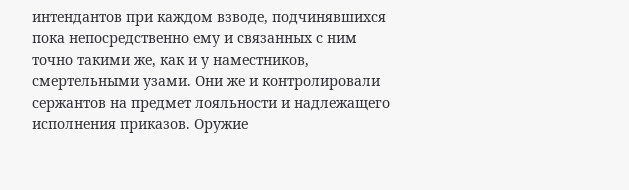интендантов при каждом взводе, подчинявшихся пока непосредственно ему и связанных с ним точно такими же, как и у наместников, смертельными узами. Они же и контролировали сержантов на предмет лояльности и надлежащего исполнения приказов. Оружие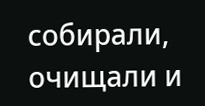собирали, очищали и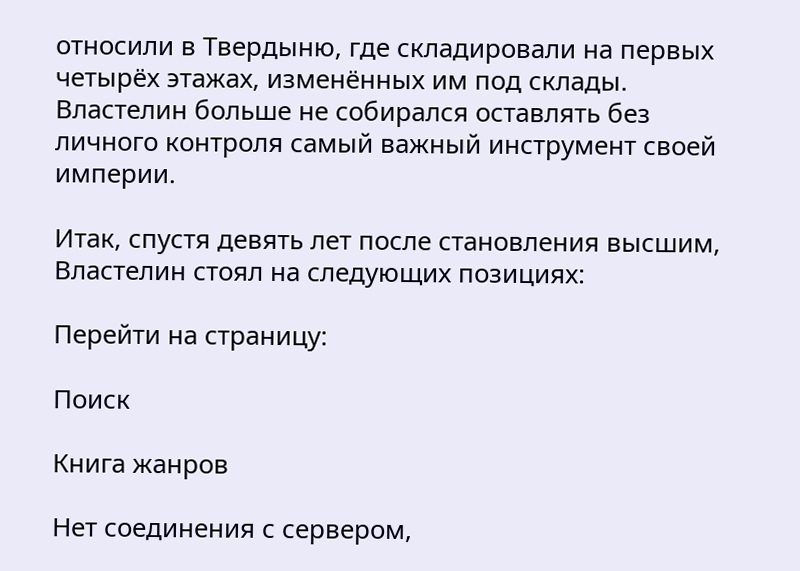относили в Твердыню, где складировали на первых четырёх этажах, изменённых им под склады. Властелин больше не собирался оставлять без личного контроля самый важный инструмент своей империи.

Итак, спустя девять лет после становления высшим, Властелин стоял на следующих позициях:

Перейти на страницу:

Поиск

Книга жанров

Нет соединения с сервером,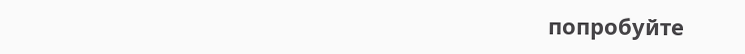попробуйте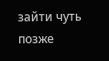зайти чуть позже